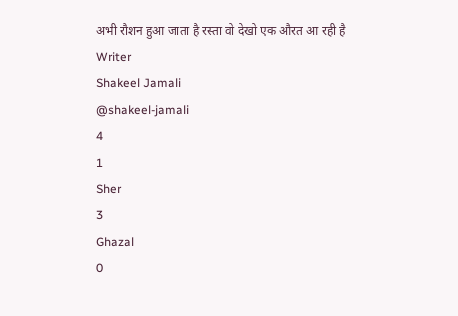अभी रौशन हुआ जाता है रस्ता वो देखो एक औरत आ रही है
Writer
Shakeel Jamali
@shakeel-jamali
4
1
Sher
3
Ghazal
0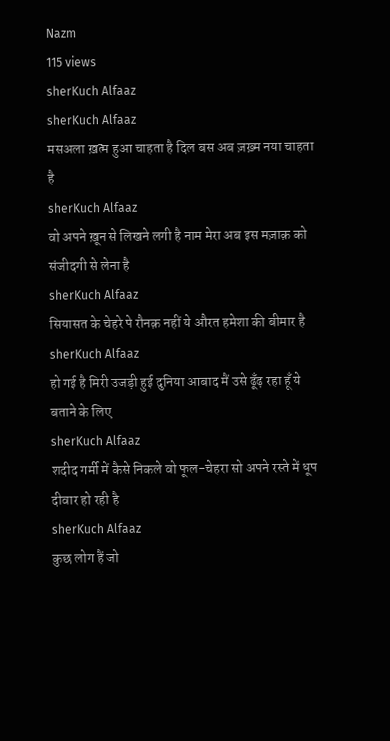Nazm
115 views
sherKuch Alfaaz
sherKuch Alfaaz
मसअला ख़त्म हुआ चाहता है दिल बस अब ज़ख़्म नया चाहता है
sherKuch Alfaaz
वो अपने ख़ून से लिखने लगी है नाम मेरा अब इस मज़ाक़ को संजीदगी से लेना है
sherKuch Alfaaz
सियासत के चेहरे पे रौनक़ नहीं ये औरत हमेशा की बीमार है
sherKuch Alfaaz
हो गई है मिरी उजड़ी हुई दुनिया आबाद मैं उसे ढूँढ़ रहा हूँ ये बताने के लिए
sherKuch Alfaaz
शदीद गर्मी में कैसे निकले वो फूल-चेहरा सो अपने रस्ते में धूप दीवार हो रही है
sherKuch Alfaaz
कुछ लोग हैं जो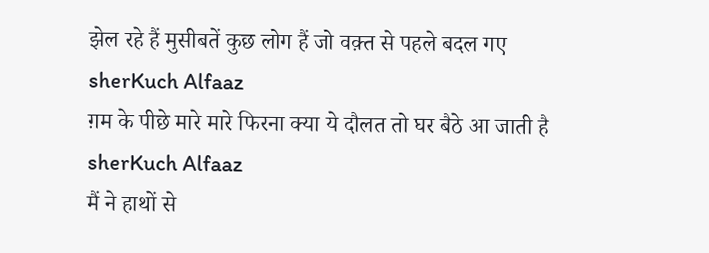झेल रहे हैं मुसीबतें कुछ लोग हैं जो वक़्त से पहले बदल गए
sherKuch Alfaaz
ग़म के पीछे मारे मारे फिरना क्या ये दौलत तो घर बैठे आ जाती है
sherKuch Alfaaz
मैं ने हाथों से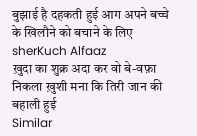बुझाई है दहकती हुई आग अपने बच्चे के खिलौने को बचाने के लिए
sherKuch Alfaaz
ख़ुदा का शुक्र अदा कर वो बे-वफ़ा निकला ख़ुशी मना कि तिरी जान की बहाली हुई
Similar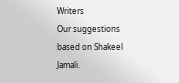Writers
Our suggestions based on Shakeel Jamali.